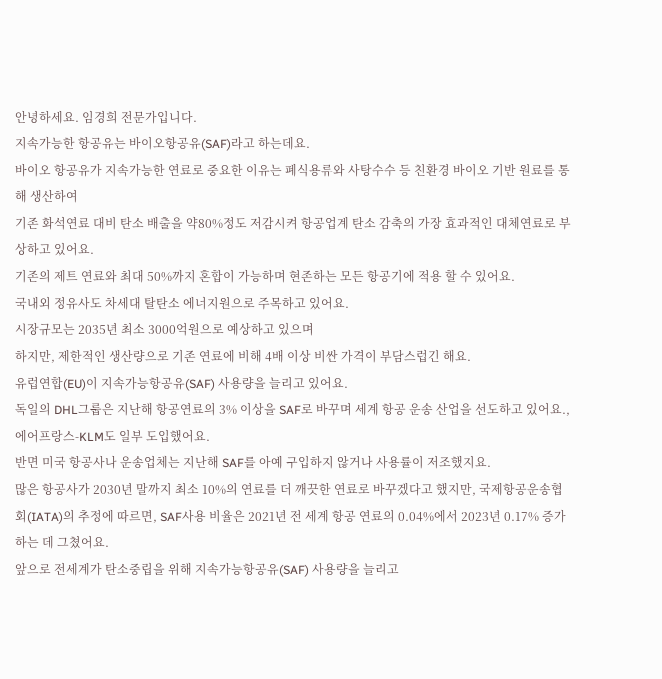안녕하세요. 임경희 전문가입니다.
지속가능한 항공유는 바이오항공유(SAF)라고 하는데요.
바이오 항공유가 지속가능한 연료로 중요한 이유는 폐식용류와 사탕수수 등 친환경 바이오 기반 원료를 통해 생산하여
기존 화석연료 대비 탄소 배출을 약80%정도 저감시켜 항공업계 탄소 감축의 가장 효과적인 대체연료로 부상하고 있어요.
기존의 제트 연료와 최대 50%까지 혼합이 가능하며 현존하는 모든 항공기에 적용 할 수 있어요.
국내외 정유사도 차세대 탈탄소 에너지원으로 주목하고 있어요.
시장규모는 2035년 최소 3000억원으로 예상하고 있으며
하지만, 제한적인 생산량으로 기존 연료에 비해 4배 이상 비싼 가격이 부담스럽긴 해요.
유럽연합(EU)이 지속가능항공유(SAF) 사용량을 늘리고 있어요.
독일의 DHL그룹은 지난해 항공연료의 3% 이상을 SAF로 바꾸며 세계 항공 운송 산업을 선도하고 있어요., 에어프랑스-KLM도 일부 도입했어요.
반면 미국 항공사나 운송업체는 지난해 SAF를 아예 구입하지 않거나 사용률이 저조했지요.
많은 항공사가 2030년 말까지 최소 10%의 연료를 더 깨끗한 연료로 바꾸겠다고 했지만, 국제항공운송협회(IATA)의 추정에 따르면, SAF사용 비율은 2021년 전 세계 항공 연료의 0.04%에서 2023년 0.17% 증가하는 데 그쳤어요.
앞으로 전세계가 탄소중립을 위해 지속가능항공유(SAF) 사용량을 늘리고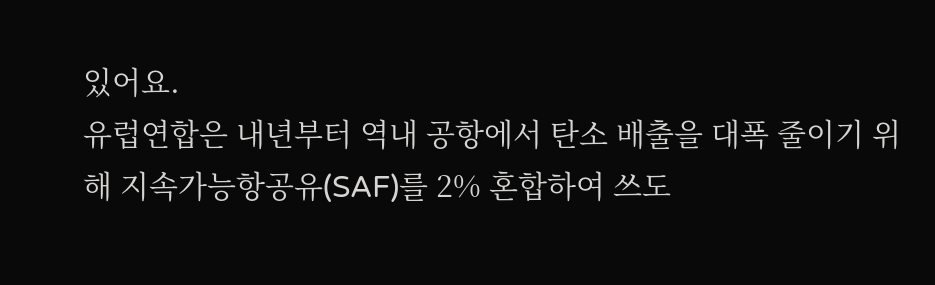있어요.
유럽연합은 내년부터 역내 공항에서 탄소 배출을 대폭 줄이기 위해 지속가능항공유(SAF)를 2% 혼합하여 쓰도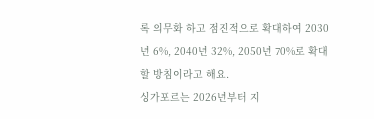록 의무화 하고 점진적으로 확대하여 2030년 6%, 2040년 32%, 2050년 70%로 확대할 방침이라고 해요.
싱가포르는 2026년부터 지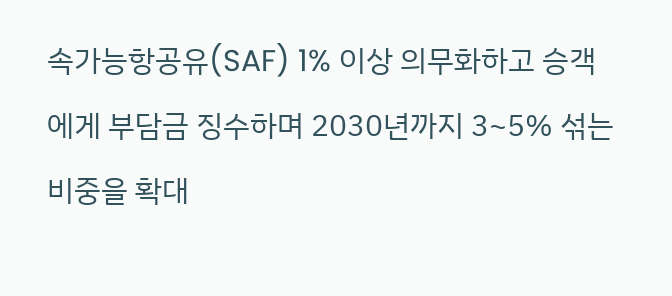속가능항공유(SAF) 1% 이상 의무화하고 승객에게 부담금 징수하며 2030년까지 3~5% 섞는 비중을 확대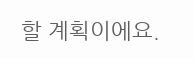할 계획이에요.